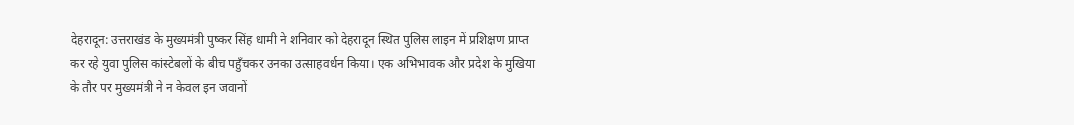देहरादून: उत्तराखंड के मुख्यमंत्री पुष्कर सिंह धामी ने शनिवार को देहरादून स्थित पुलिस लाइन में प्रशिक्षण प्राप्त कर रहे युवा पुलिस कांस्टेबलों के बीच पहुँचकर उनका उत्साहवर्धन किया। एक अभिभावक और प्रदेश के मुखिया के तौर पर मुख्यमंत्री ने न केवल इन जवानों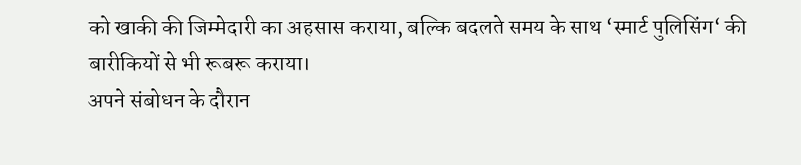को खाकी की जिम्मेदारी का अहसास कराया, बल्कि बदलते समय के साथ ‘स्मार्ट पुलिसिंग‘ की बारीकियों से भी रूबरू कराया।
अपने संबोधन के दौरान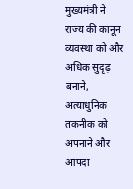मुख्यमंत्री ने राज्य की कानून व्यवस्था को और अधिक सुदृढ़ बनाने, अत्याधुनिक तकनीक को अपनाने और आपदा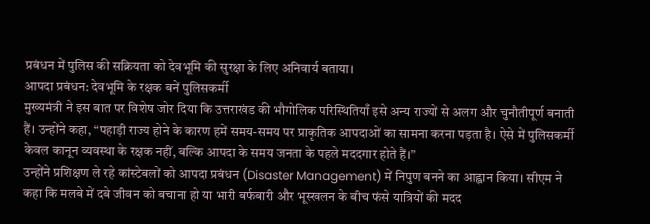प्रबंधन में पुलिस की सक्रियता को देवभूमि की सुरक्षा के लिए अनिवार्य बताया।
आपदा प्रबंधन: देवभूमि के रक्षक बनें पुलिसकर्मी
मुख्यमंत्री ने इस बात पर विशेष जोर दिया कि उत्तराखंड की भौगोलिक परिस्थितियाँ इसे अन्य राज्यों से अलग और चुनौतीपूर्ण बनाती हैं। उन्होंने कहा, “पहाड़ी राज्य होने के कारण हमें समय-समय पर प्राकृतिक आपदाओं का सामना करना पड़ता है। ऐसे में पुलिसकर्मी केवल कानून व्यवस्था के रक्षक नहीं, बल्कि आपदा के समय जनता के पहले मददगार होते हैं।”
उन्होंने प्रशिक्षण ले रहे कांस्टेबलों को आपदा प्रबंधन (Disaster Management) में निपुण बनने का आह्वान किया। सीएम ने कहा कि मलबे में दबे जीवन को बचाना हो या भारी बर्फबारी और भूस्खलन के बीच फंसे यात्रियों की मदद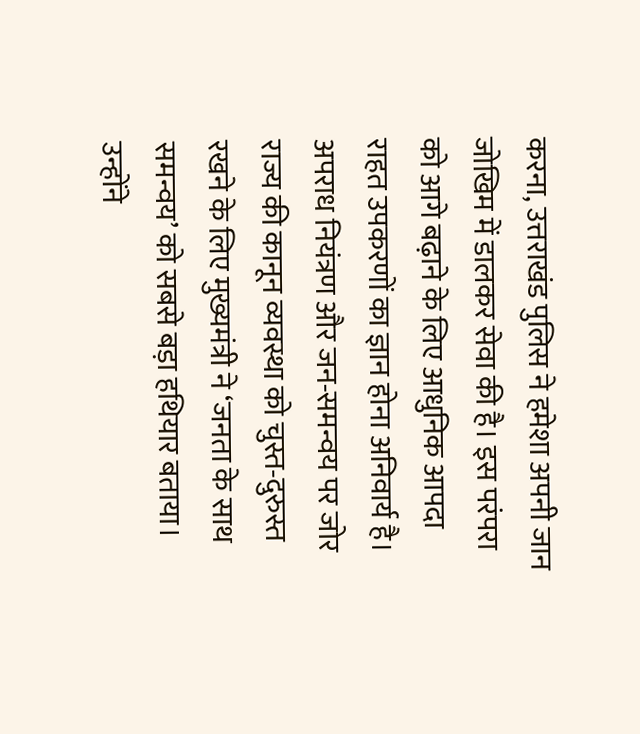करना, उत्तराखंड पुलिस ने हमेशा अपनी जान जोखिम में डालकर सेवा की है। इस परंपरा को आगे बढ़ाने के लिए आधुनिक आपदा राहत उपकरणों का ज्ञान होना अनिवार्य है।
अपराध नियंत्रण और जन-समन्वय पर जोर
राज्य की कानून व्यवस्था को चुस्त-दुरुस्त रखने के लिए मुख्यमंत्री ने ‘जनता के साथ समन्वय’ को सबसे बड़ा हथियार बताया। उन्होंने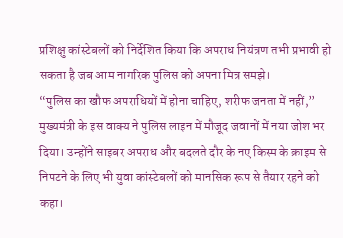प्रशिक्षु कांस्टेबलों को निर्देशित किया कि अपराध नियंत्रण तभी प्रभावी हो सकता है जब आम नागरिक पुलिस को अपना मित्र समझे।
“पुलिस का खौफ अपराधियों में होना चाहिए, शरीफ जनता में नहीं,” मुख्यमंत्री के इस वाक्य ने पुलिस लाइन में मौजूद जवानों में नया जोश भर दिया। उन्होंने साइबर अपराध और बदलते दौर के नए किस्म के क्राइम से निपटने के लिए भी युवा कांस्टेबलों को मानसिक रूप से तैयार रहने को कहा।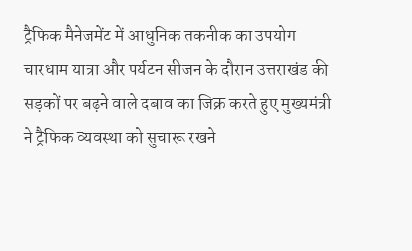ट्रैफिक मैनेजमेंट में आधुनिक तकनीक का उपयोग
चारधाम यात्रा और पर्यटन सीजन के दौरान उत्तराखंड की सड़कों पर बढ़ने वाले दबाव का जिक्र करते हुए मुख्यमंत्री ने ट्रैफिक व्यवस्था को सुचारू रखने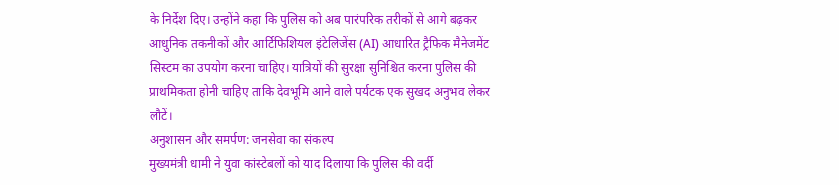के निर्देश दिए। उन्होंने कहा कि पुलिस को अब पारंपरिक तरीकों से आगे बढ़कर आधुनिक तकनीकों और आर्टिफिशियल इंटेलिजेंस (AI) आधारित ट्रैफिक मैनेजमेंट सिस्टम का उपयोग करना चाहिए। यात्रियों की सुरक्षा सुनिश्चित करना पुलिस की प्राथमिकता होनी चाहिए ताकि देवभूमि आने वाले पर्यटक एक सुखद अनुभव लेकर लौटें।
अनुशासन और समर्पण: जनसेवा का संकल्प
मुख्यमंत्री धामी ने युवा कांस्टेबलों को याद दिलाया कि पुलिस की वर्दी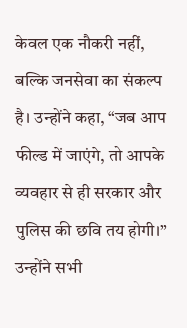केवल एक नौकरी नहीं, बल्कि जनसेवा का संकल्प है। उन्होंने कहा, “जब आप फील्ड में जाएंगे, तो आपके व्यवहार से ही सरकार और पुलिस की छवि तय होगी।” उन्होंने सभी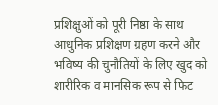प्रशिक्षुओं को पूरी निष्ठा के साथ आधुनिक प्रशिक्षण ग्रहण करने और भविष्य की चुनौतियों के लिए खुद को शारीरिक व मानसिक रूप से फिट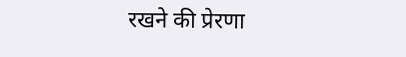रखने की प्रेरणा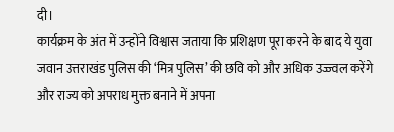दी।
कार्यक्रम के अंत में उन्होंने विश्वास जताया कि प्रशिक्षण पूरा करने के बाद ये युवा जवान उत्तराखंड पुलिस की ‘मित्र पुलिस’ की छवि को और अधिक उज्ज्वल करेंगे और राज्य को अपराध मुक्त बनाने में अपना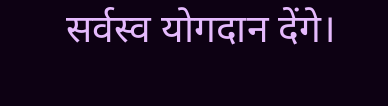सर्वस्व योगदान देंगे।